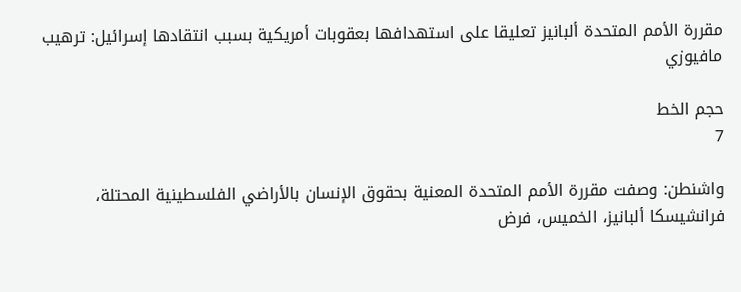مقررة الأمم المتحدة ألبانيز تعليقا على استهدافها بعقوبات أمريكية بسبب انتقادها إسرائيل: ترهيب مافيوزي

حجم الخط
7

واشنطن: وصفت مقررة الأمم المتحدة المعنية بحقوق الإنسان بالأراضي الفلسطينية المحتلة، فرانشيسكا ألبانيز، الخميس، فرض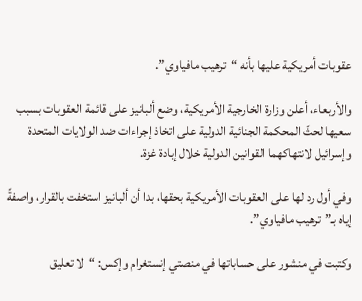عقوبات أمريكية عليها بأنه “ترهيب مافياوي”.

والأربعاء، أعلن وزارة الخارجية الأمريكية، وضع ألبانيز على قائمة العقوبات بسبب سعيها لحثّ المحكمة الجنائية الدولية على اتخاذ إجراءات ضد الولايات المتحدة وإسرائيل لانتهاكهما القوانين الدولية خلال إبادة غزة.

وفي أول رد لها على العقوبات الأمريكية بحقها، بدا أن ألبانيز استخفت بالقرار، واصفةً إياه بـ”ترهيب مافياوي”.

وكتبت في منشور على حساباتها في منصتي إنستغرام وإكس: “لا تعليق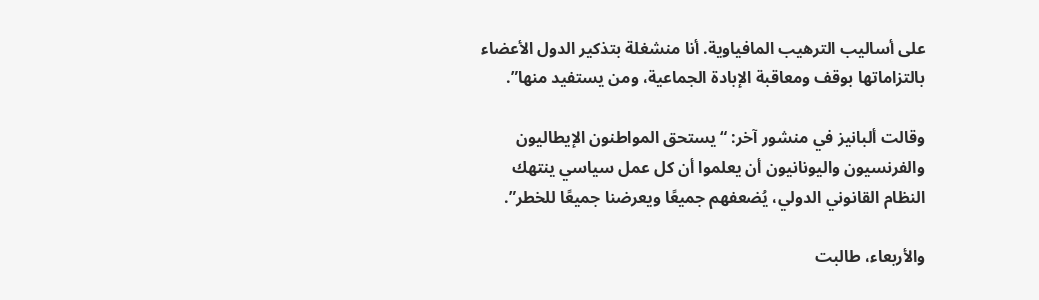على أساليب الترهيب المافياوية. أنا منشغلة بتذكير الدول الأعضاء بالتزاماتها بوقف ومعاقبة الإبادة الجماعية، ومن يستفيد منها”.

وقالت ألبانيز في منشور آخر: “يستحق المواطنون الإيطاليون والفرنسيون واليونانيون أن يعلموا أن كل عمل سياسي ينتهك النظام القانوني الدولي، يُضعفهم جميعًا ويعرضنا جميعًا للخطر”.

والأربعاء، طالبت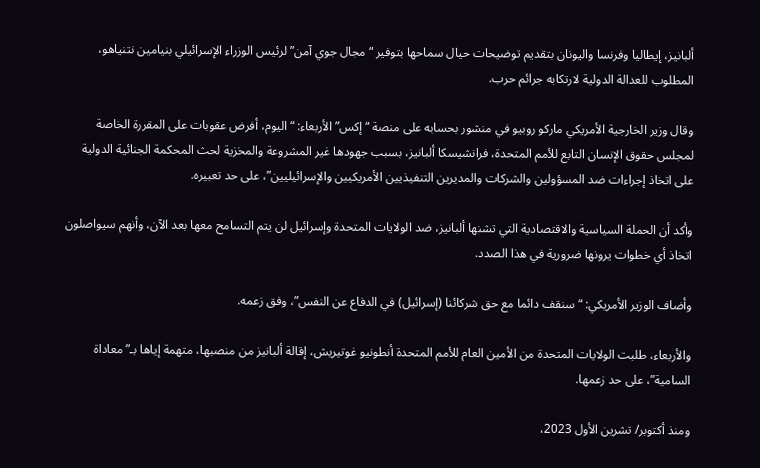ألبانيز، إيطاليا وفرنسا واليونان بتقديم توضيحات حيال سماحها بتوفير “مجال جوي آمن” لرئيس الوزراء الإسرائيلي بنيامين نتنياهو، المطلوب للعدالة الدولية لارتكابه جرائم حرب.

وقال وزير الخارجية الأمريكي ماركو روبيو في منشور بحسابه على منصة “إكس” الأربعاء: “اليوم، أفرض عقوبات على المقررة الخاصة لمجلس حقوق الإنسان التابع للأمم المتحدة، فرانشيسكا ألبانيز، بسبب جهودها غير المشروعة والمخزية لحث المحكمة الجنائية الدولية على اتخاذ إجراءات ضد المسؤولين والشركات والمديرين التنفيذيين الأمريكيين والإسرائيليين”، على حد تعبيره.

وأكد أن الحملة السياسية والاقتصادية التي تشنها ألبانيز، ضد الولايات المتحدة وإسرائيل لن يتم التسامح معها بعد الآن، وأنهم سيواصلون اتخاذ أي خطوات يرونها ضرورية في هذا الصدد.

وأضاف الوزير الأمريكي: “سنقف دائما مع حق شركائنا (إسرائيل) في الدفاع عن النفس”، وفق زعمه.

والأربعاء، طلبت الولايات المتحدة من الأمين العام للأمم المتحدة أنطونيو غوتيريش، إقالة ألبانيز من منصبها، متهمة إياها بـ”معاداة السامية”، على حد زعمها.

ومنذ أكتوبر/ تشرين الأول 2023،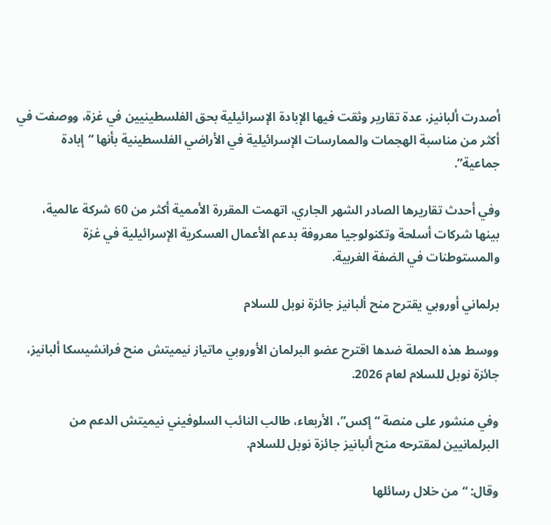أصدرت ألبانيز، عدة تقارير وثقت فيها الإبادة الإسرائيلية بحق الفلسطينيين في غزة، ووصفت في أكثر من مناسبة الهجمات والممارسات الإسرائيلية في الأراضي الفلسطينية بأنها “إبادة جماعية”.

وفي أحدث تقاريرها الصادر الشهر الجاري، اتهمت المقررة الأممية أكثر من 60 شركة عالمية، بينها شركات أسلحة وتكنولوجيا معروفة بدعم الأعمال العسكرية الإسرائيلية في غزة والمستوطنات في الضفة الغربية.

برلماني أوروبي يقترح منح ألبانيز جائزة نوبل للسلام

ووسط هذه الحملة ضدها اقترح عضو البرلمان الأوروبي ماتياز نيميتش منح فرانشيسكا ألبانيز، جائزة نوبل للسلام لعام 2026.

وفي منشور على منصة “إكس”، الأربعاء، طالب النائب السلوفيني نيميتش الدعم من البرلمانيين لمقترحه منح ألبانيز جائزة نوبل للسلام.

وقال: “من خلال رسائلها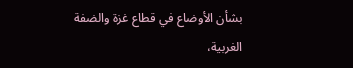بشأن الأوضاع في قطاع غزة والضفة الغربية،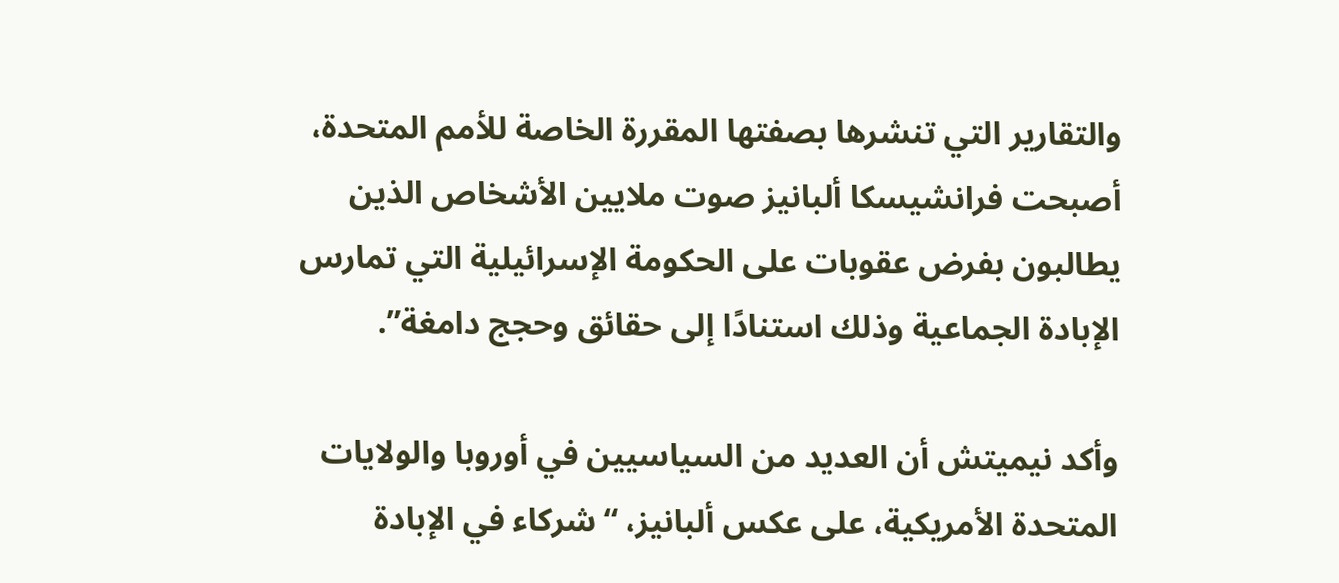والتقارير التي تنشرها بصفتها المقررة الخاصة للأمم المتحدة، أصبحت فرانشيسكا ألبانيز صوت ملايين الأشخاص الذين يطالبون بفرض عقوبات على الحكومة الإسرائيلية التي تمارس الإبادة الجماعية وذلك استنادًا إلى حقائق وحجج دامغة”.

وأكد نيميتش أن العديد من السياسيين في أوروبا والولايات المتحدة الأمريكية، على عكس ألبانيز، “شركاء في الإبادة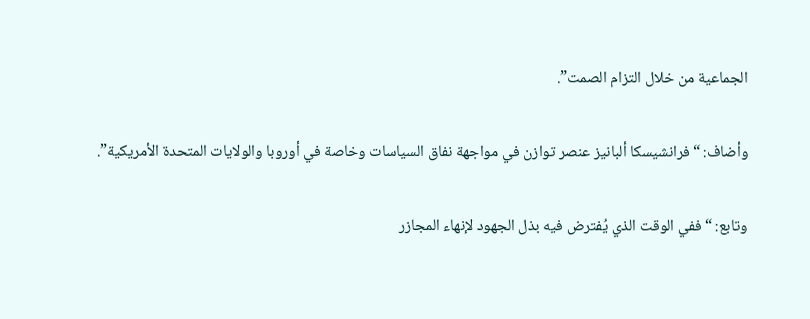الجماعية من خلال التزام الصمت”.

وأضاف: “فرانشيسكا ألبانيز عنصر توازن في مواجهة نفاق السياسات وخاصة في أوروبا والولايات المتحدة الأمريكية”.

وتابع: “ففي الوقت الذي يُفترض فيه بذل الجهود لإنهاء المجازر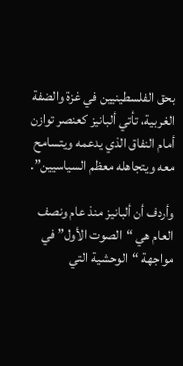بحق الفلسطينيين في غزة والضفة الغربية، تأتي ألبانيز كعنصر توازن أمام النفاق الذي يدعمه ويتسامح معه ويتجاهله معظم السياسيين”.

وأردف أن ألبانيز منذ عام ونصف العام هي “الصوت الأول” في مواجهة “الوحشية التي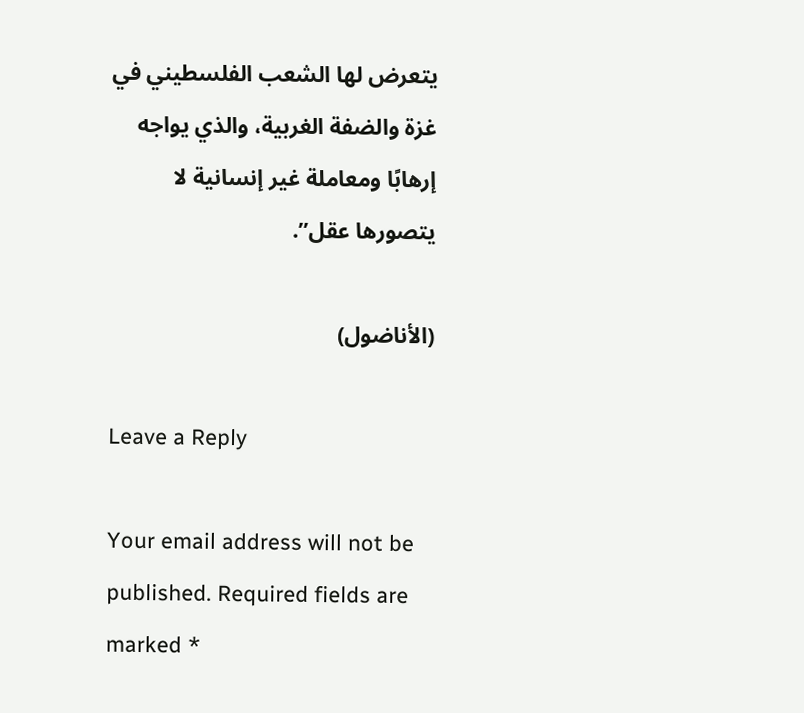يتعرض لها الشعب الفلسطيني في غزة والضفة الغربية، والذي يواجه إرهابًا ومعاملة غير إنسانية لا يتصورها عقل”.

(الأناضول)

Leave a Reply

Your email address will not be published. Required fields are marked *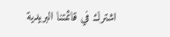اشترك في قائمتنا البريدية